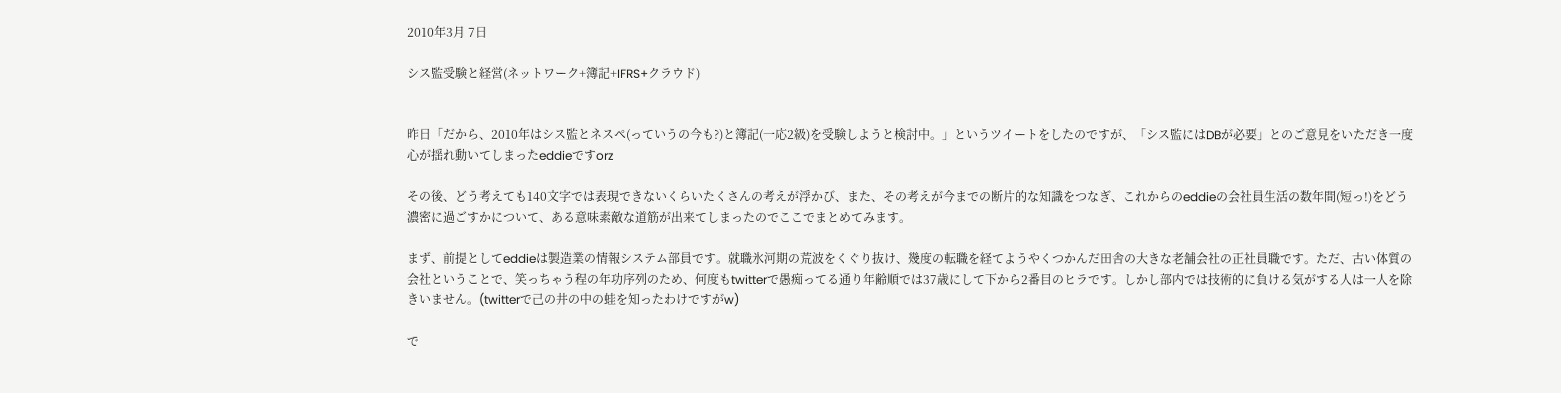2010年3月 7日

シス監受験と経営(ネットワーク+簿記+IFRS+クラウド)


昨日「だから、2010年はシス監とネスペ(っていうの今も?)と簿記(一応2級)を受験しようと検討中。」というツイートをしたのですが、「シス監にはDBが必要」とのご意見をいただき一度心が揺れ動いてしまったeddieですorz

その後、どう考えても140文字では表現できないくらいたくさんの考えが浮かび、また、その考えが今までの断片的な知識をつなぎ、これからのeddieの会社員生活の数年間(短っ!)をどう濃密に過ごすかについて、ある意味素敵な道筋が出来てしまったのでここでまとめてみます。

まず、前提としてeddieは製造業の情報システム部員です。就職氷河期の荒波をくぐり抜け、幾度の転職を経てようやくつかんだ田舎の大きな老舗会社の正社員職です。ただ、古い体質の会社ということで、笑っちゃう程の年功序列のため、何度もtwitterで愚痴ってる通り年齢順では37歳にして下から2番目のヒラです。しかし部内では技術的に負ける気がする人は一人を除きいません。(twitterで己の井の中の蛙を知ったわけですがw)

で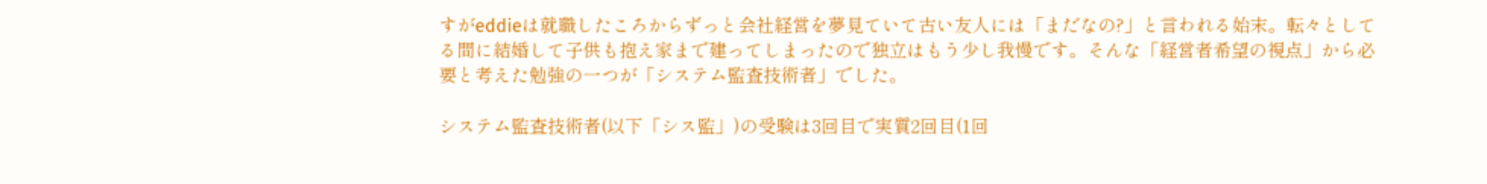すがeddieは就職したころからずっと会社経営を夢見ていて古い友人には「まだなの?」と言われる始末。転々としてる間に結婚して子供も抱え家まで建ってしまったので独立はもう少し我慢です。そんな「経営者希望の視点」から必要と考えた勉強の一つが「システム監査技術者」でした。

システム監査技術者(以下「シス監」)の受験は3回目で実質2回目(1回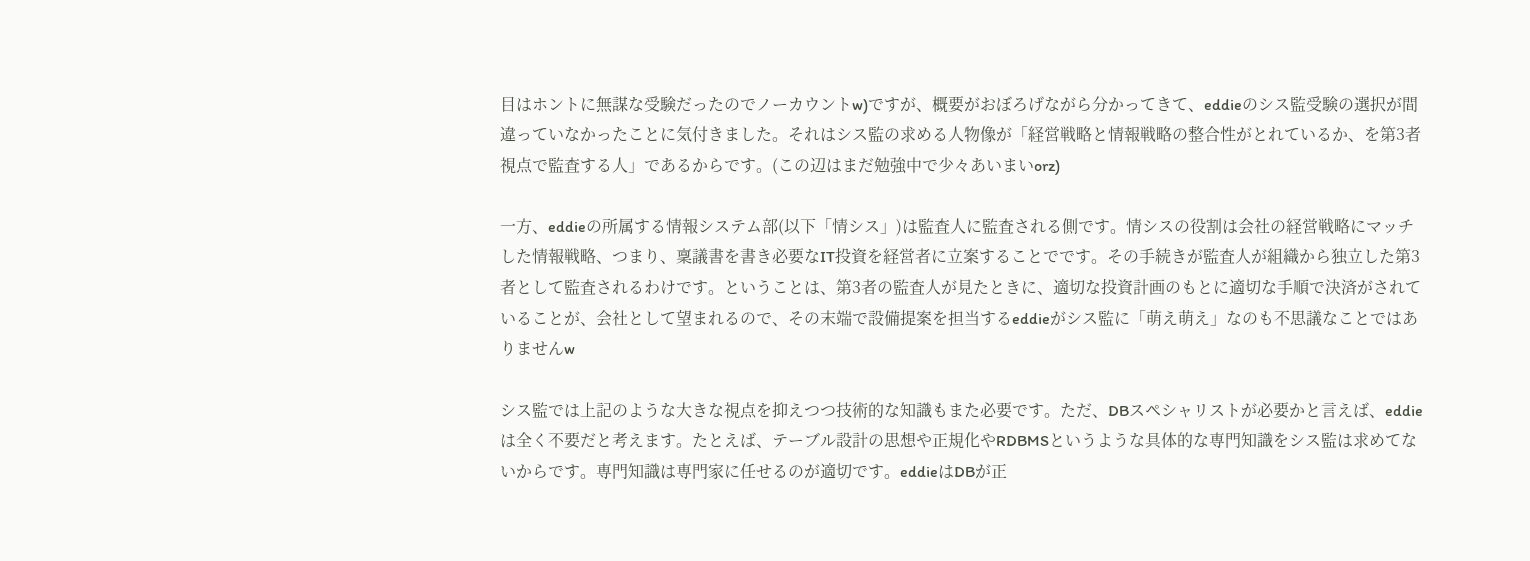目はホントに無謀な受験だったのでノーカウントw)ですが、概要がおぼろげながら分かってきて、eddieのシス監受験の選択が間違っていなかったことに気付きました。それはシス監の求める人物像が「経営戦略と情報戦略の整合性がとれているか、を第3者視点で監査する人」であるからです。(この辺はまだ勉強中で少々あいまいorz)

一方、eddieの所属する情報システム部(以下「情シス」)は監査人に監査される側です。情シスの役割は会社の経営戦略にマッチした情報戦略、つまり、稟議書を書き必要なIT投資を経営者に立案することでです。その手続きが監査人が組織から独立した第3者として監査されるわけです。ということは、第3者の監査人が見たときに、適切な投資計画のもとに適切な手順で決済がされていることが、会社として望まれるので、その末端で設備提案を担当するeddieがシス監に「萌え萌え」なのも不思議なことではありませんw

シス監では上記のような大きな視点を抑えつつ技術的な知識もまた必要です。ただ、DBスペシャリストが必要かと言えば、eddieは全く不要だと考えます。たとえば、テーブル設計の思想や正規化やRDBMSというような具体的な専門知識をシス監は求めてないからです。専門知識は専門家に任せるのが適切です。eddieはDBが正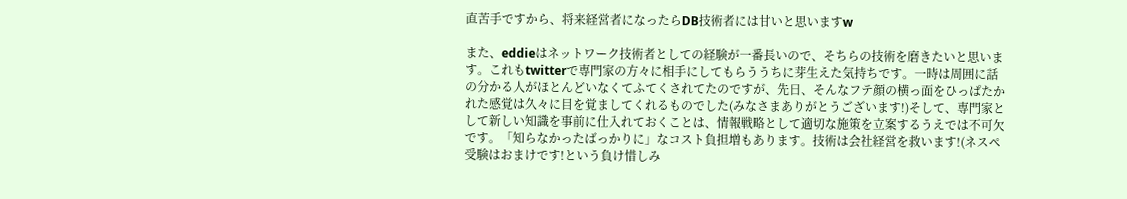直苦手ですから、将来経営者になったらDB技術者には甘いと思いますw

また、eddieはネットワーク技術者としての経験が一番長いので、そちらの技術を磨きたいと思います。これもtwitterで専門家の方々に相手にしてもらううちに芽生えた気持ちです。一時は周囲に話の分かる人がほとんどいなくてふてくされてたのですが、先日、そんなフテ顔の横っ面をひっぱたかれた感覚は久々に目を覚ましてくれるものでした(みなさまありがとうございます!)そして、専門家として新しい知識を事前に仕入れておくことは、情報戦略として適切な施策を立案するうえでは不可欠です。「知らなかったばっかりに」なコスト負担増もあります。技術は会社経営を救います!(ネスペ受験はおまけです!という負け惜しみ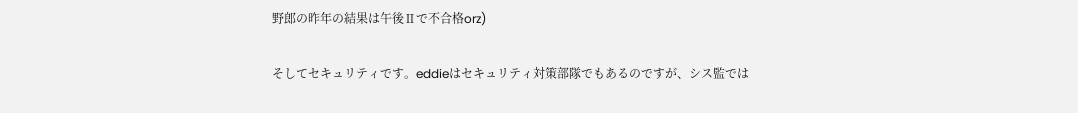野郎の昨年の結果は午後Ⅱで不合格orz)

そしてセキュリティです。eddieはセキュリティ対策部隊でもあるのですが、シス監では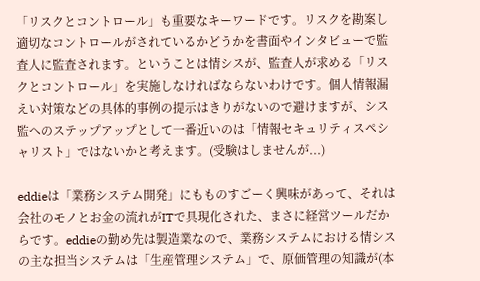「リスクとコントロール」も重要なキーワードです。リスクを勘案し適切なコントロールがされているかどうかを書面やインタビューで監査人に監査されます。ということは情シスが、監査人が求める「リスクとコントロール」を実施しなければならないわけです。個人情報漏えい対策などの具体的事例の提示はきりがないので避けますが、シス監へのステップアップとして一番近いのは「情報セキュリティスペシャリスト」ではないかと考えます。(受験はしませんが...)

eddieは「業務システム開発」にもものすごーく興味があって、それは会社のモノとお金の流れがITで具現化された、まさに経営ツールだからです。eddieの勤め先は製造業なので、業務システムにおける情シスの主な担当システムは「生産管理システム」で、原価管理の知識が(本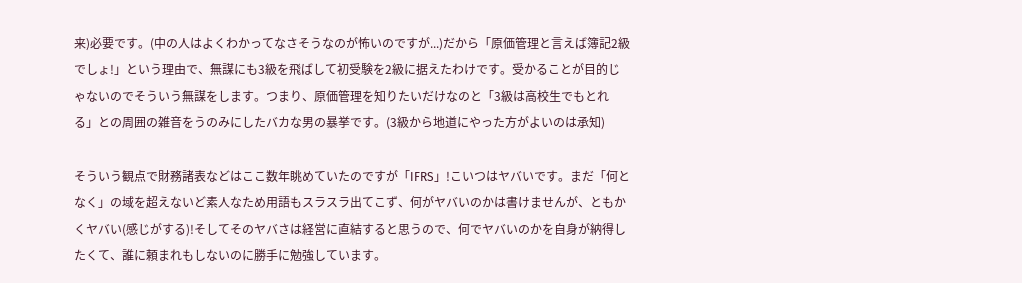来)必要です。(中の人はよくわかってなさそうなのが怖いのですが...)だから「原価管理と言えば簿記2級でしょ!」という理由で、無謀にも3級を飛ばして初受験を2級に据えたわけです。受かることが目的じゃないのでそういう無謀をします。つまり、原価管理を知りたいだけなのと「3級は高校生でもとれる」との周囲の雑音をうのみにしたバカな男の暴挙です。(3級から地道にやった方がよいのは承知)

そういう観点で財務諸表などはここ数年眺めていたのですが「IFRS」!こいつはヤバいです。まだ「何となく」の域を超えないど素人なため用語もスラスラ出てこず、何がヤバいのかは書けませんが、ともかくヤバい(感じがする)!そしてそのヤバさは経営に直結すると思うので、何でヤバいのかを自身が納得したくて、誰に頼まれもしないのに勝手に勉強しています。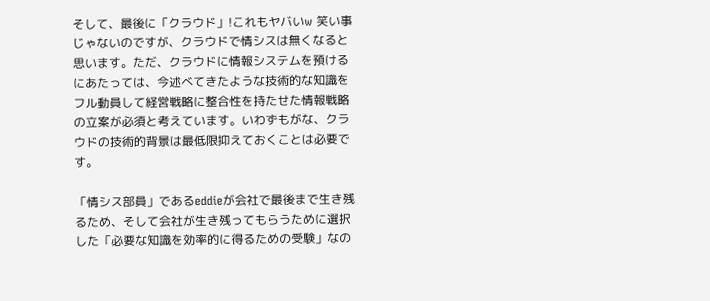そして、最後に「クラウド」!これもヤバいw 笑い事じゃないのですが、クラウドで情シスは無くなると思います。ただ、クラウドに情報システムを預けるにあたっては、今述べてきたような技術的な知識をフル動員して経営戦略に整合性を持たせた情報戦略の立案が必須と考えています。いわずもがな、クラウドの技術的背景は最低限抑えておくことは必要です。

「情シス部員」であるeddieが会社で最後まで生き残るため、そして会社が生き残ってもらうために選択した「必要な知識を効率的に得るための受験」なの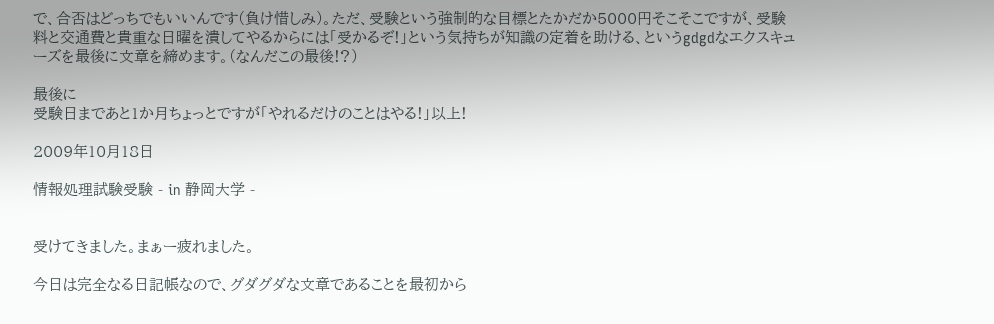で、合否はどっちでもいいんです(負け惜しみ)。ただ、受験という強制的な目標とたかだか5000円そこそこですが、受験料と交通費と貴重な日曜を潰してやるからには「受かるぞ!」という気持ちが知識の定着を助ける、というgdgdなエクスキューズを最後に文章を締めます。(なんだこの最後!?)

最後に
受験日まであと1か月ちょっとですが「やれるだけのことはやる!」以上!

2009年10月18日

情報処理試験受験 - in 静岡大学 -


受けてきました。まぁー疲れました。

今日は完全なる日記帳なので、グダグダな文章であることを最初から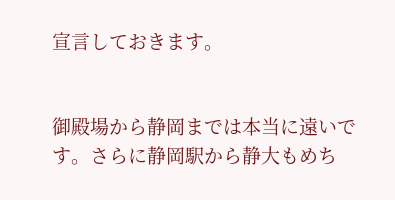宣言しておきます。


御殿場から静岡までは本当に遠いです。さらに静岡駅から静大もめち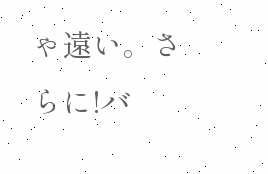ゃ遠い。さらに!バ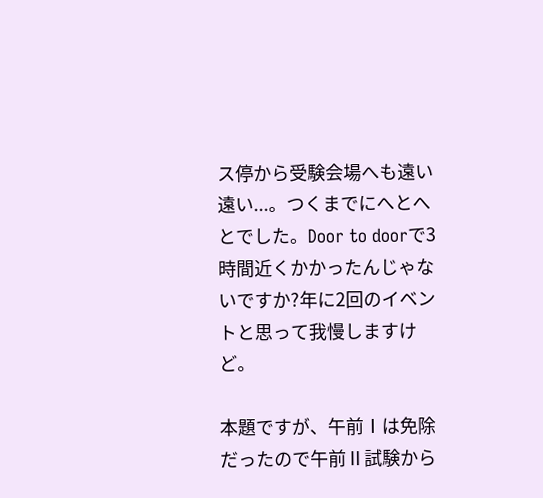ス停から受験会場へも遠い遠い...。つくまでにへとへとでした。Door to doorで3時間近くかかったんじゃないですか?年に2回のイベントと思って我慢しますけど。

本題ですが、午前Ⅰは免除だったので午前Ⅱ試験から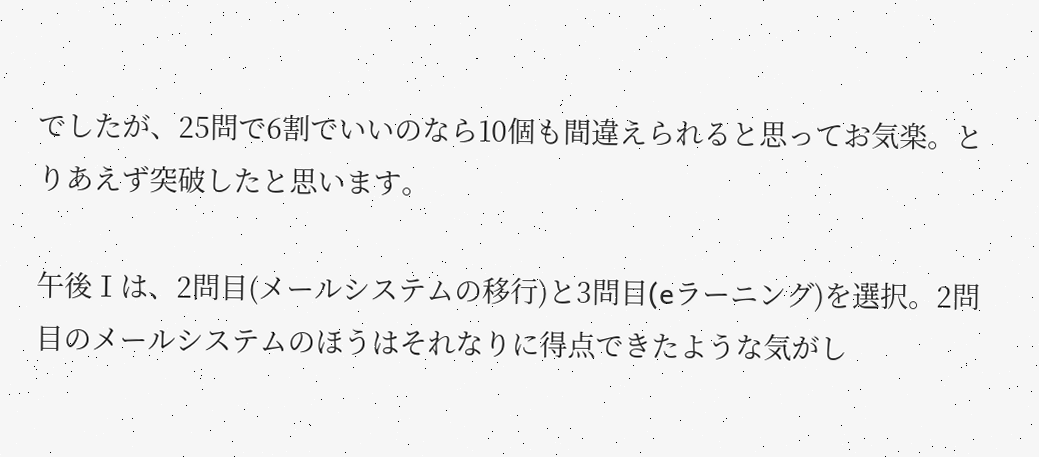でしたが、25問で6割でいいのなら10個も間違えられると思ってお気楽。とりあえず突破したと思います。

午後Ⅰは、2問目(メールシステムの移行)と3問目(eラーニング)を選択。2問目のメールシステムのほうはそれなりに得点できたような気がし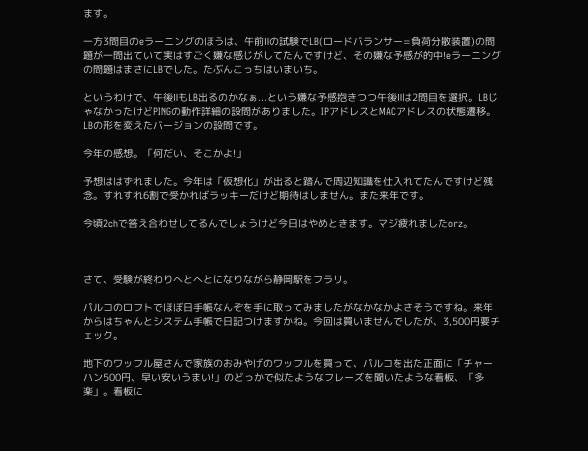ます。

一方3問目のeラーニングのほうは、午前Ⅱの試験でLB(ロードバランサー=負荷分散装置)の問題が一問出ていて実はすごく嫌な感じがしてたんですけど、その嫌な予感が的中!eラーニングの問題はまさにLBでした。たぶんこっちはいまいち。

というわけで、午後ⅡもLB出るのかなぁ...という嫌な予感抱きつつ午後Ⅱは2問目を選択。LBじゃなかったけどPINGの動作詳細の設問がありました。IPアドレスとMACアドレスの状態遷移。LBの形を変えたバージョンの設問です。

今年の感想。「何だい、そこかよ!」

予想ははずれました。今年は「仮想化」が出ると踏んで周辺知識を仕入れてたんですけど残念。すれすれ6割で受かればラッキーだけど期待はしません。また来年です。

今頃2chで答え合わせしてるんでしょうけど今日はやめときます。マジ疲れましたorz。



さて、受験が終わりへとへとになりながら静岡駅をフラリ。

パルコのロフトでほぼ日手帳なんぞを手に取ってみましたがなかなかよさそうですね。来年からはちゃんとシステム手帳で日記つけますかね。今回は買いませんでしたが、3,500円要チェック。

地下のワッフル屋さんで家族のおみやげのワッフルを買って、パルコを出た正面に「チャーハン500円、早い安いうまい!」のどっかで似たようなフレーズを聞いたような看板、「多楽」。看板に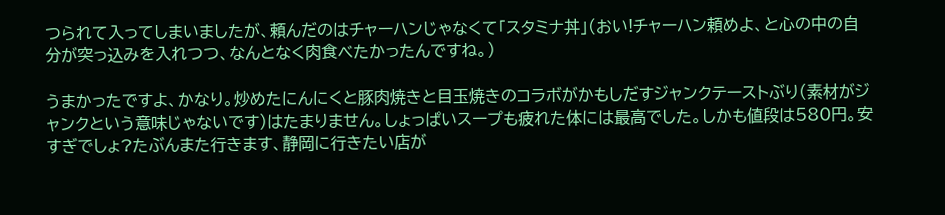つられて入ってしまいましたが、頼んだのはチャーハンじゃなくて「スタミナ丼」(おい!チャーハン頼めよ、と心の中の自分が突っ込みを入れつつ、なんとなく肉食べたかったんですね。)

うまかったですよ、かなり。炒めたにんにくと豚肉焼きと目玉焼きのコラボがかもしだすジャンクテーストぶり(素材がジャンクという意味じゃないです)はたまりません。しょっぱいスープも疲れた体には最高でした。しかも値段は580円。安すぎでしょ?たぶんまた行きます、静岡に行きたい店が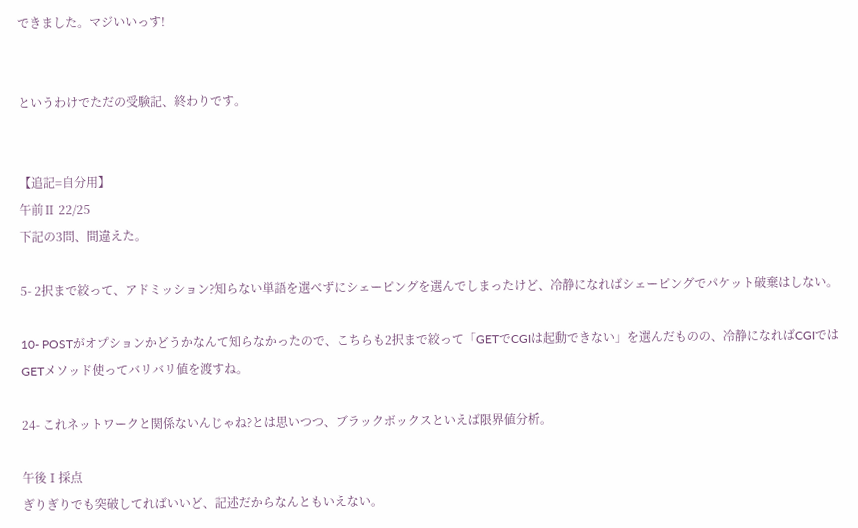できました。マジいいっす!


というわけでただの受験記、終わりです。


【追記=自分用】
午前Ⅱ 22/25
下記の3問、間違えた。

5- 2択まで絞って、アドミッション?知らない単語を選べずにシェーピングを選んでしまったけど、冷静になればシェーピングでパケット破棄はしない。

10- POSTがオプションかどうかなんて知らなかったので、こちらも2択まで絞って「GETでCGIは起動できない」を選んだものの、冷静になればCGIではGETメソッド使ってバリバリ値を渡すね。

24- これネットワークと関係ないんじゃね?とは思いつつ、ブラックボックスといえば限界値分析。

午後Ⅰ採点
ぎりぎりでも突破してればいいど、記述だからなんともいえない。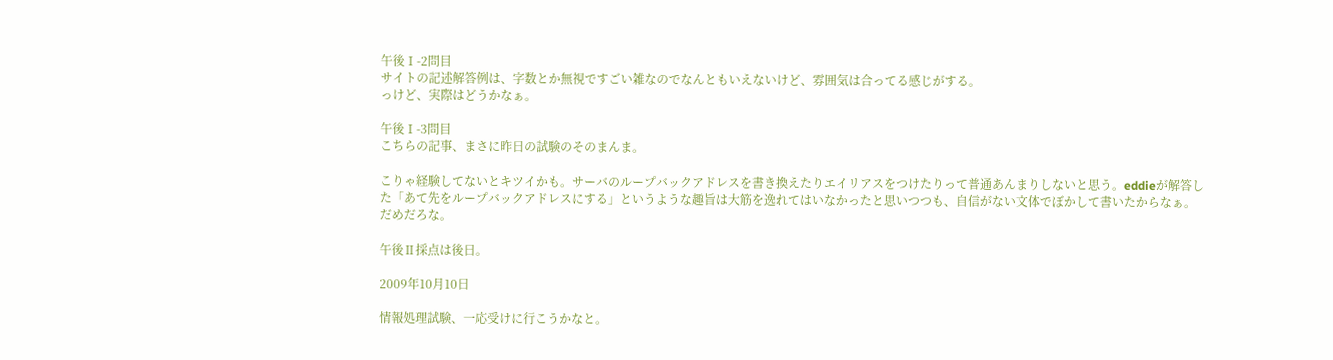午後Ⅰ-2問目
サイトの記述解答例は、字数とか無視ですごい雑なのでなんともいえないけど、雰囲気は合ってる感じがする。
っけど、実際はどうかなぁ。

午後Ⅰ-3問目
こちらの記事、まさに昨日の試験のそのまんま。

こりゃ経験してないとキツイかも。サーバのループバックアドレスを書き換えたりエイリアスをつけたりって普通あんまりしないと思う。eddieが解答した「あて先をループバックアドレスにする」というような趣旨は大筋を逸れてはいなかったと思いつつも、自信がない文体でぼかして書いたからなぁ。だめだろな。

午後Ⅱ採点は後日。

2009年10月10日

情報処理試験、一応受けに行こうかなと。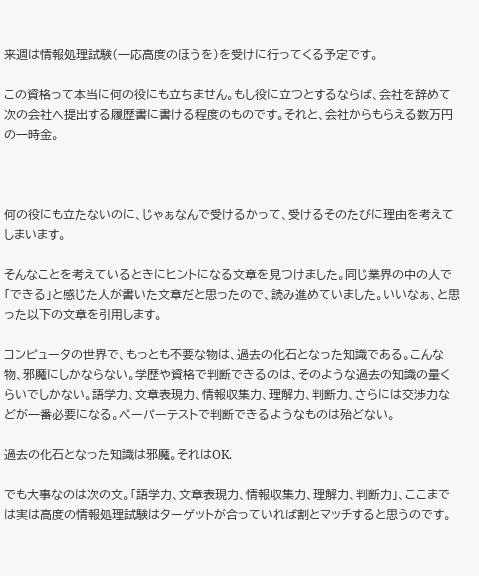来週は情報処理試験(一応高度のほうを)を受けに行ってくる予定です。

この資格って本当に何の役にも立ちません。もし役に立つとするならば、会社を辞めて次の会社へ提出する履歴書に書ける程度のものです。それと、会社からもらえる数万円の一時金。



何の役にも立たないのに、じゃぁなんで受けるかって、受けるそのたびに理由を考えてしまいます。

そんなことを考えているときにヒントになる文章を見つけました。同じ業界の中の人で「できる」と感じた人が書いた文章だと思ったので、読み進めていました。いいなぁ、と思った以下の文章を引用します。

コンピュータの世界で、もっとも不要な物は、過去の化石となった知識である。こんな物、邪魔にしかならない。学歴や資格で判断できるのは、そのような過去の知識の量くらいでしかない。語学力、文章表現力、情報収集力、理解力、判断力、さらには交渉力などが一番必要になる。ペーパーテストで判断できるようなものは殆どない。

過去の化石となった知識は邪魔。それはOK.

でも大事なのは次の文。「語学力、文章表現力、情報収集力、理解力、判断力」、ここまでは実は高度の情報処理試験はターゲットが合っていれば割とマッチすると思うのです。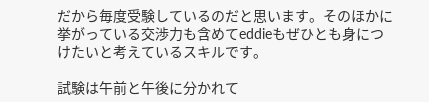だから毎度受験しているのだと思います。そのほかに挙がっている交渉力も含めてeddieもぜひとも身につけたいと考えているスキルです。

試験は午前と午後に分かれて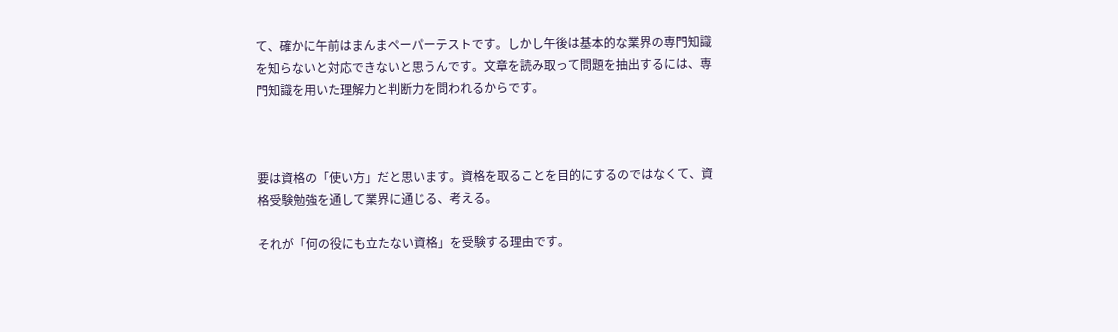て、確かに午前はまんまペーパーテストです。しかし午後は基本的な業界の専門知識を知らないと対応できないと思うんです。文章を読み取って問題を抽出するには、専門知識を用いた理解力と判断力を問われるからです。



要は資格の「使い方」だと思います。資格を取ることを目的にするのではなくて、資格受験勉強を通して業界に通じる、考える。

それが「何の役にも立たない資格」を受験する理由です。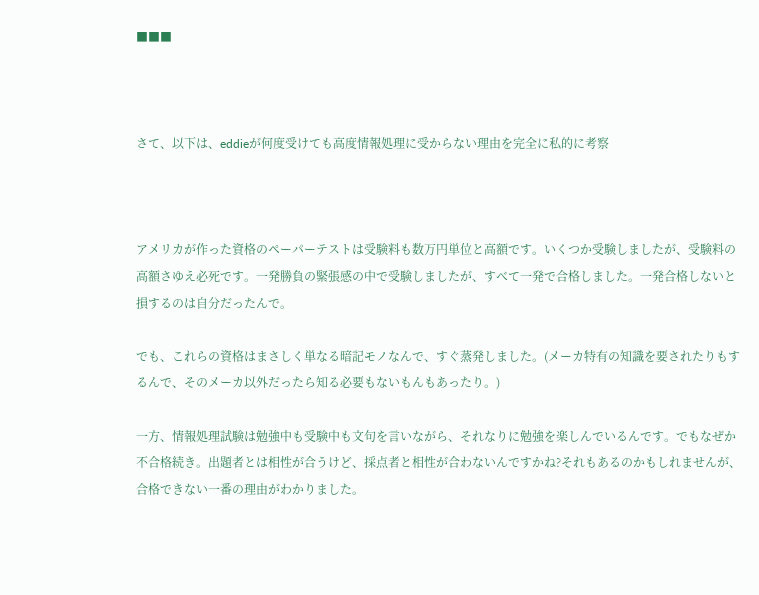■■■



さて、以下は、eddieが何度受けても高度情報処理に受からない理由を完全に私的に考察



アメリカが作った資格のペーパーテストは受験料も数万円単位と高額です。いくつか受験しましたが、受験料の高額さゆえ必死です。一発勝負の緊張感の中で受験しましたが、すべて一発で合格しました。一発合格しないと損するのは自分だったんで。

でも、これらの資格はまさしく単なる暗記モノなんで、すぐ蒸発しました。(メーカ特有の知識を要されたりもするんで、そのメーカ以外だったら知る必要もないもんもあったり。)

一方、情報処理試験は勉強中も受験中も文句を言いながら、それなりに勉強を楽しんでいるんです。でもなぜか不合格続き。出題者とは相性が合うけど、採点者と相性が合わないんですかね?それもあるのかもしれませんが、合格できない一番の理由がわかりました。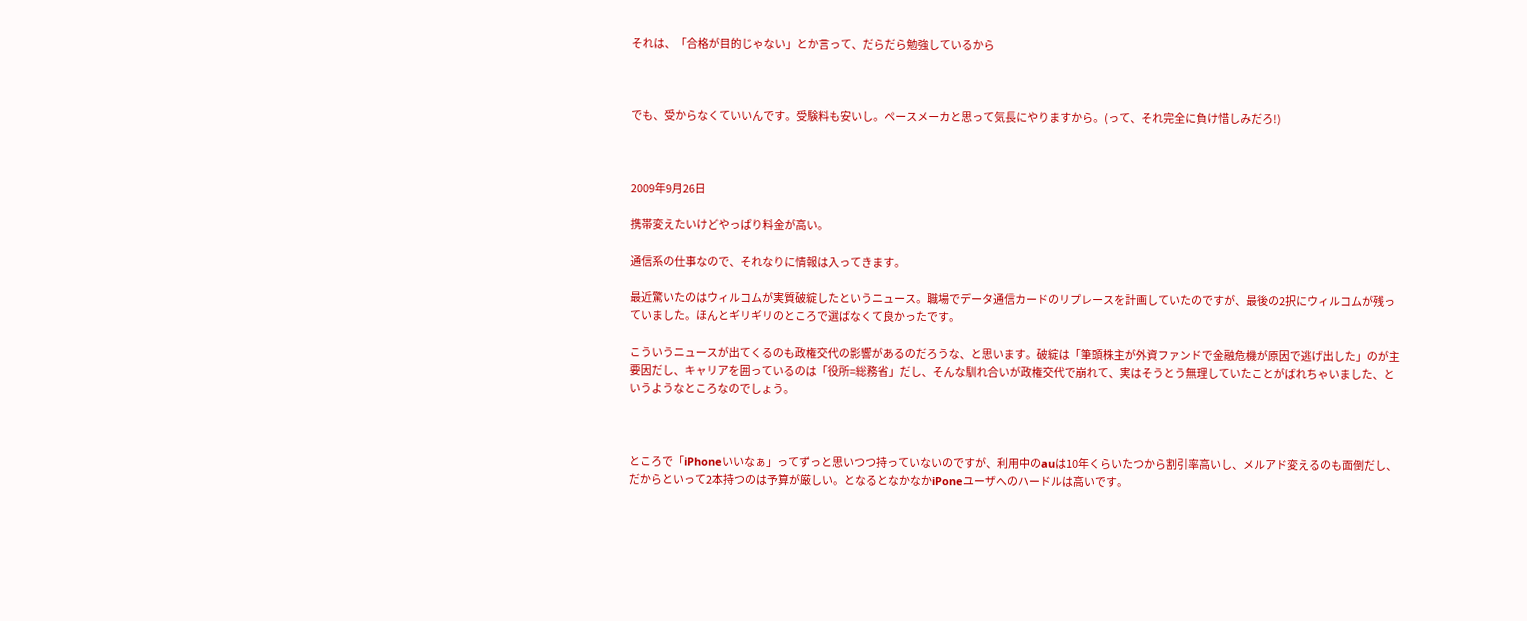それは、「合格が目的じゃない」とか言って、だらだら勉強しているから



でも、受からなくていいんです。受験料も安いし。ペースメーカと思って気長にやりますから。(って、それ完全に負け惜しみだろ!)



2009年9月26日

携帯変えたいけどやっぱり料金が高い。

通信系の仕事なので、それなりに情報は入ってきます。

最近驚いたのはウィルコムが実質破綻したというニュース。職場でデータ通信カードのリプレースを計画していたのですが、最後の2択にウィルコムが残っていました。ほんとギリギリのところで選ばなくて良かったです。

こういうニュースが出てくるのも政権交代の影響があるのだろうな、と思います。破綻は「筆頭株主が外資ファンドで金融危機が原因で逃げ出した」のが主要因だし、キャリアを囲っているのは「役所=総務省」だし、そんな馴れ合いが政権交代で崩れて、実はそうとう無理していたことがばれちゃいました、というようなところなのでしょう。



ところで「iPhoneいいなぁ」ってずっと思いつつ持っていないのですが、利用中のauは10年くらいたつから割引率高いし、メルアド変えるのも面倒だし、だからといって2本持つのは予算が厳しい。となるとなかなかiPoneユーザへのハードルは高いです。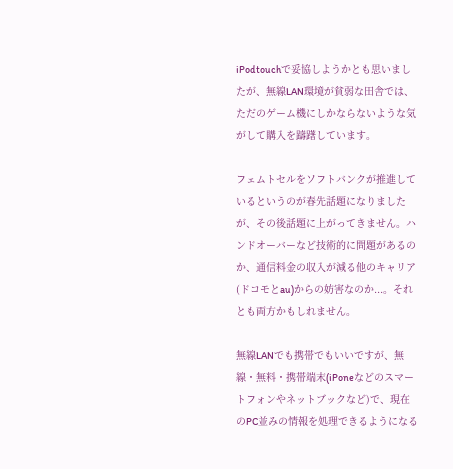iPodtouchで妥協しようかとも思いましたが、無線LAN環境が貧弱な田舎では、ただのゲーム機にしかならないような気がして購入を躊躇しています。

フェムトセルをソフトバンクが推進しているというのが春先話題になりましたが、その後話題に上がってきません。ハンドオーバーなど技術的に問題があるのか、通信料金の収入が減る他のキャリア(ドコモとau)からの妨害なのか...。それとも両方かもしれません。

無線LANでも携帯でもいいですが、無線・無料・携帯端末(iPoneなどのスマートフォンやネットブックなど)で、現在のPC並みの情報を処理できるようになる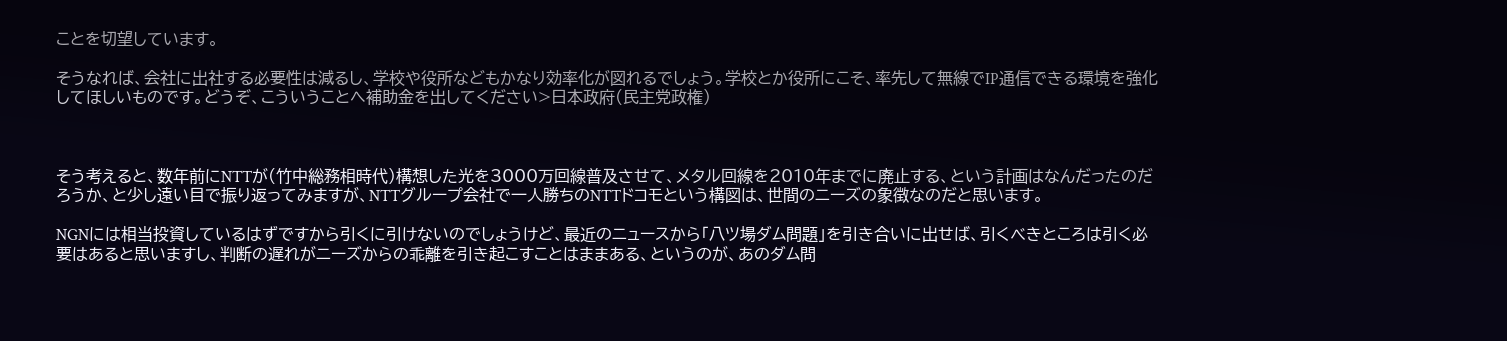ことを切望しています。

そうなれば、会社に出社する必要性は減るし、学校や役所などもかなり効率化が図れるでしょう。学校とか役所にこそ、率先して無線でIP通信できる環境を強化してほしいものです。どうぞ、こういうことへ補助金を出してください>日本政府(民主党政権)



そう考えると、数年前にNTTが(竹中総務相時代)構想した光を3000万回線普及させて、メタル回線を2010年までに廃止する、という計画はなんだったのだろうか、と少し遠い目で振り返ってみますが、NTTグループ会社で一人勝ちのNTTドコモという構図は、世間のニーズの象徴なのだと思います。

NGNには相当投資しているはずですから引くに引けないのでしょうけど、最近のニュースから「八ツ場ダム問題」を引き合いに出せば、引くべきところは引く必要はあると思いますし、判断の遅れがニーズからの乖離を引き起こすことはままある、というのが、あのダム問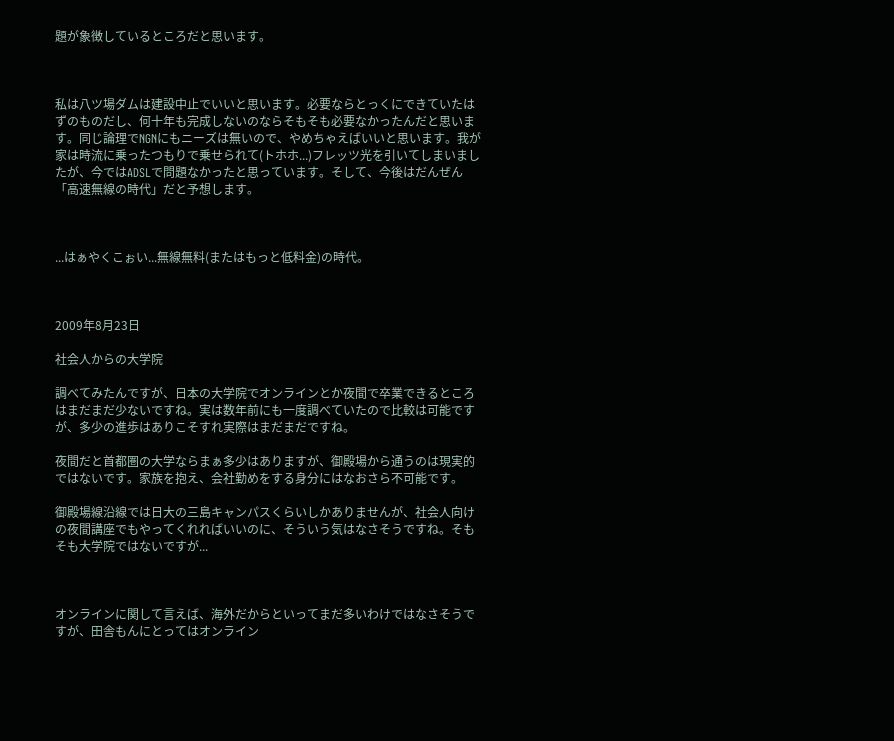題が象徴しているところだと思います。



私は八ツ場ダムは建設中止でいいと思います。必要ならとっくにできていたはずのものだし、何十年も完成しないのならそもそも必要なかったんだと思います。同じ論理でNGNにもニーズは無いので、やめちゃえばいいと思います。我が家は時流に乗ったつもりで乗せられて(トホホ...)フレッツ光を引いてしまいましたが、今ではADSLで問題なかったと思っています。そして、今後はだんぜん「高速無線の時代」だと予想します。



...はぁやくこぉい...無線無料(またはもっと低料金)の時代。



2009年8月23日

社会人からの大学院

調べてみたんですが、日本の大学院でオンラインとか夜間で卒業できるところはまだまだ少ないですね。実は数年前にも一度調べていたので比較は可能ですが、多少の進歩はありこそすれ実際はまだまだですね。

夜間だと首都圏の大学ならまぁ多少はありますが、御殿場から通うのは現実的ではないです。家族を抱え、会社勤めをする身分にはなおさら不可能です。

御殿場線沿線では日大の三島キャンパスくらいしかありませんが、社会人向けの夜間講座でもやってくれればいいのに、そういう気はなさそうですね。そもそも大学院ではないですが...



オンラインに関して言えば、海外だからといってまだ多いわけではなさそうですが、田舎もんにとってはオンライン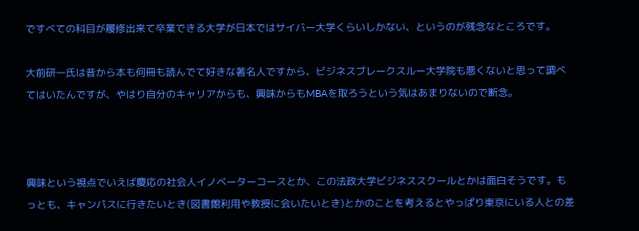ですべての科目が履修出来て卒業できる大学が日本ではサイバー大学くらいしかない、というのが残念なところです。

大前研一氏は昔から本も何冊も読んでて好きな著名人ですから、ビジネスブレークスルー大学院も悪くないと思って調べてはいたんですが、やはり自分のキャリアからも、興味からもMBAを取ろうという気はあまりないので断念。



興味という視点でいえば慶応の社会人イノベーターコースとか、この法政大学ビジネススクールとかは面白そうです。もっとも、キャンパスに行きたいとき(図書館利用や教授に会いたいとき)とかのことを考えるとやっぱり東京にいる人との差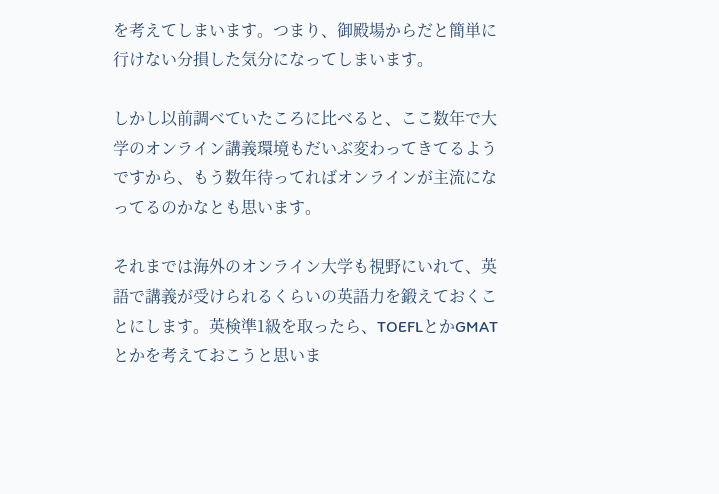を考えてしまいます。つまり、御殿場からだと簡単に行けない分損した気分になってしまいます。

しかし以前調べていたころに比べると、ここ数年で大学のオンライン講義環境もだいぶ変わってきてるようですから、もう数年待ってればオンラインが主流になってるのかなとも思います。

それまでは海外のオンライン大学も視野にいれて、英語で講義が受けられるくらいの英語力を鍛えておくことにします。英検準1級を取ったら、TOEFLとかGMATとかを考えておこうと思いま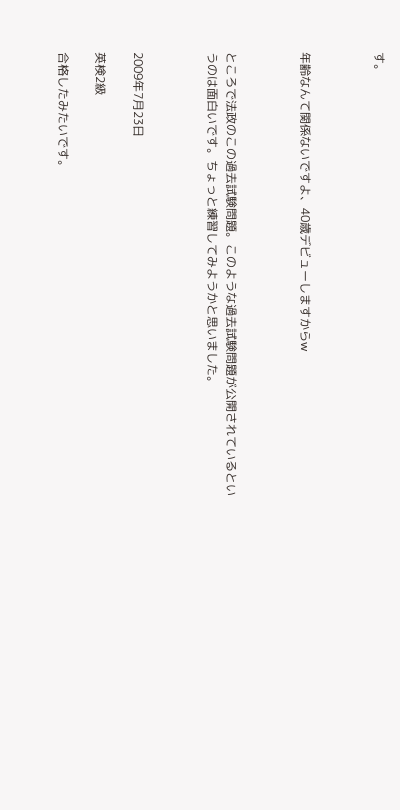す。



年齢なんて関係ないですよ、40歳デビューしますからw



ところで法政のこの過去試験問題。このような過去試験問題が公開されているというのは面白いです。ちょっと練習してみようかと思いました。



2009年7月23日

英検2級

合格したみたいです。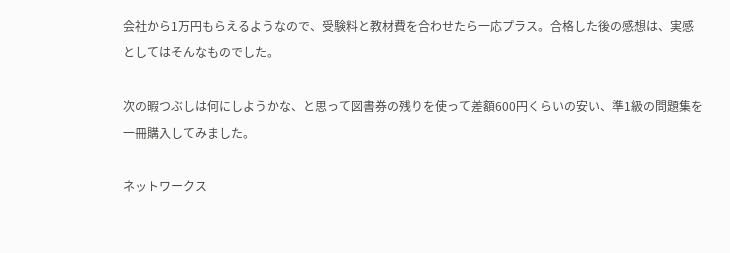会社から1万円もらえるようなので、受験料と教材費を合わせたら一応プラス。合格した後の感想は、実感としてはそんなものでした。

次の暇つぶしは何にしようかな、と思って図書券の残りを使って差額600円くらいの安い、準1級の問題集を一冊購入してみました。

ネットワークス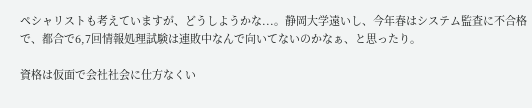ペシャリストも考えていますが、どうしようかな...。静岡大学遠いし、今年春はシステム監査に不合格で、都合で6,7回情報処理試験は連敗中なんで向いてないのかなぁ、と思ったり。

資格は仮面で会社社会に仕方なくい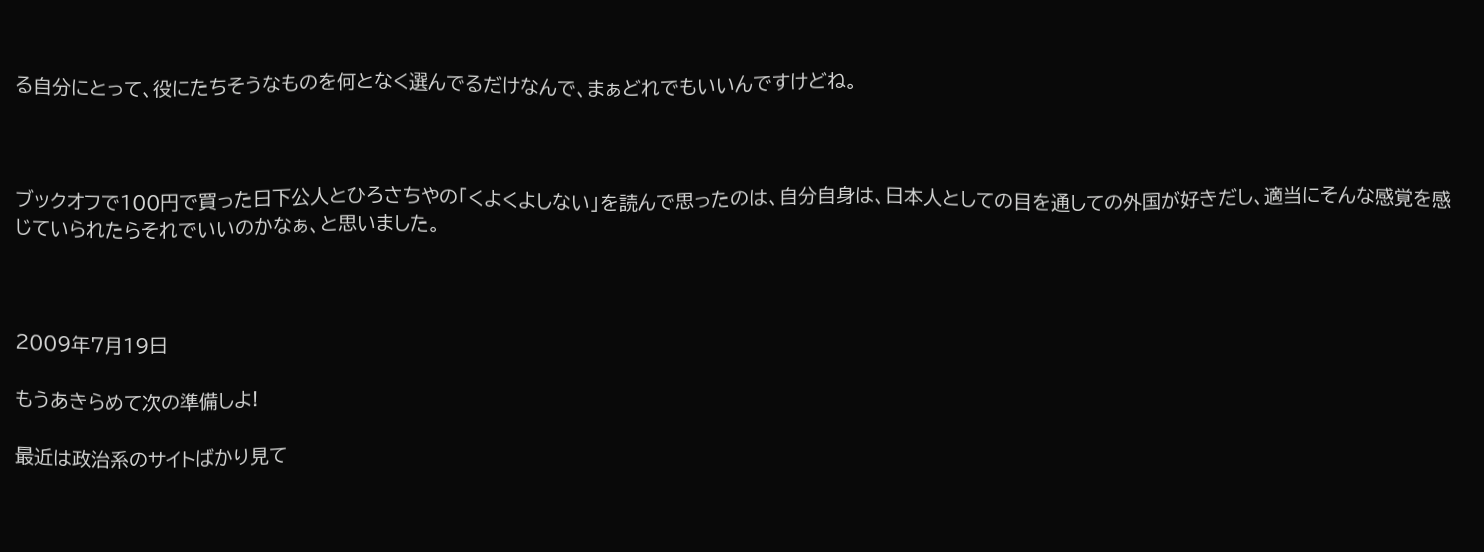る自分にとって、役にたちそうなものを何となく選んでるだけなんで、まぁどれでもいいんですけどね。



ブックオフで100円で買った日下公人とひろさちやの「くよくよしない」を読んで思ったのは、自分自身は、日本人としての目を通しての外国が好きだし、適当にそんな感覚を感じていられたらそれでいいのかなぁ、と思いました。



2009年7月19日

もうあきらめて次の準備しよ!

最近は政治系のサイトばかり見て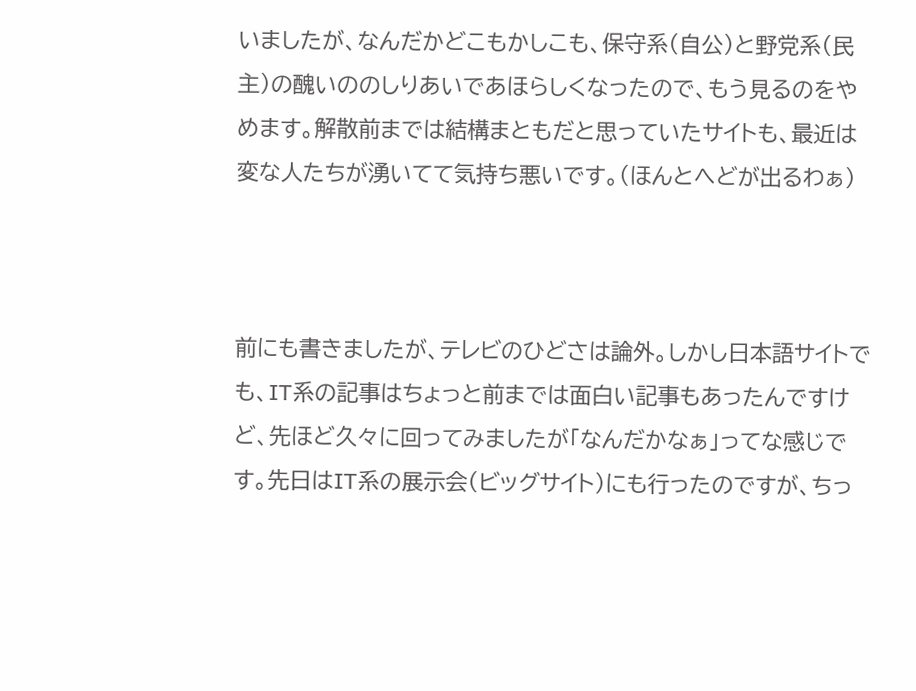いましたが、なんだかどこもかしこも、保守系(自公)と野党系(民主)の醜いののしりあいであほらしくなったので、もう見るのをやめます。解散前までは結構まともだと思っていたサイトも、最近は変な人たちが湧いてて気持ち悪いです。(ほんとへどが出るわぁ)



前にも書きましたが、テレビのひどさは論外。しかし日本語サイトでも、IT系の記事はちょっと前までは面白い記事もあったんですけど、先ほど久々に回ってみましたが「なんだかなぁ」ってな感じです。先日はIT系の展示会(ビッグサイト)にも行ったのですが、ちっ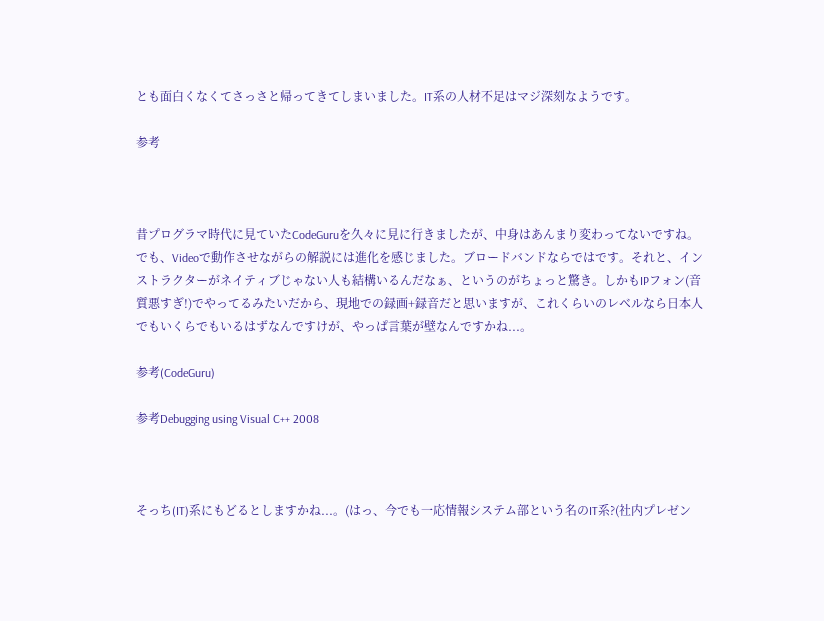とも面白くなくてさっさと帰ってきてしまいました。IT系の人材不足はマジ深刻なようです。

参考



昔プログラマ時代に見ていたCodeGuruを久々に見に行きましたが、中身はあんまり変わってないですね。でも、Videoで動作させながらの解説には進化を感じました。ブロードバンドならではです。それと、インストラクターがネイティブじゃない人も結構いるんだなぁ、というのがちょっと驚き。しかもIPフォン(音質悪すぎ!)でやってるみたいだから、現地での録画+録音だと思いますが、これくらいのレベルなら日本人でもいくらでもいるはずなんですけが、やっぱ言葉が壁なんですかね...。

参考(CodeGuru)

参考Debugging using Visual C++ 2008



そっち(IT)系にもどるとしますかね...。(はっ、今でも一応情報システム部という名のIT系?(社内プレゼン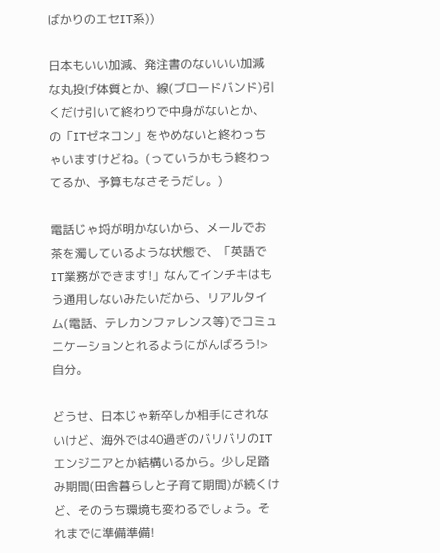ばかりのエセIT系))

日本もいい加減、発注書のないいい加減な丸投げ体質とか、線(ブロードバンド)引くだけ引いて終わりで中身がないとか、の「ITゼネコン」をやめないと終わっちゃいますけどね。(っていうかもう終わってるか、予算もなさそうだし。)

電話じゃ埒が明かないから、メールでお茶を濁しているような状態で、「英語でIT業務ができます!」なんてインチキはもう通用しないみたいだから、リアルタイム(電話、テレカンファレンス等)でコミュニケーションとれるようにがんばろう!>自分。

どうせ、日本じゃ新卒しか相手にされないけど、海外では40過ぎのバリバリのITエンジニアとか結構いるから。少し足踏み期間(田舎暮らしと子育て期間)が続くけど、そのうち環境も変わるでしょう。それまでに準備準備!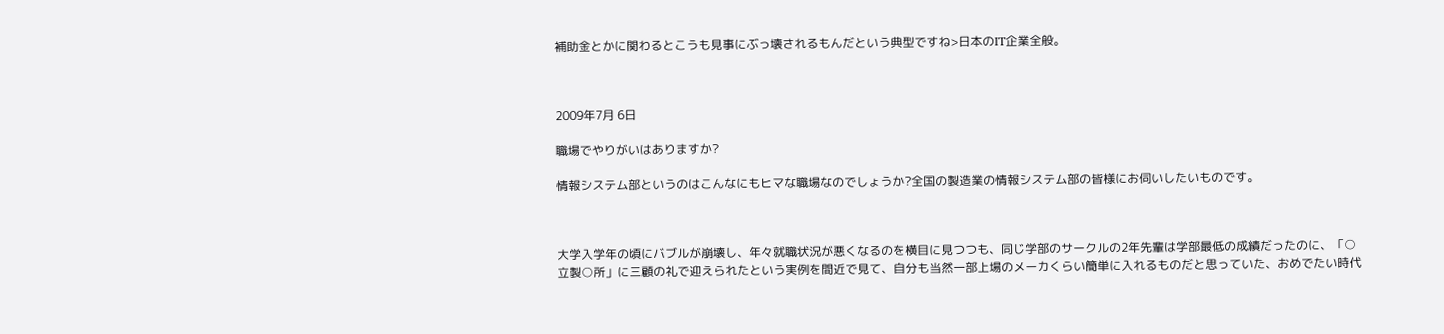補助金とかに関わるとこうも見事にぶっ壊されるもんだという典型ですね>日本のIT企業全般。



2009年7月 6日

職場でやりがいはありますか?

情報システム部というのはこんなにもヒマな職場なのでしょうか?全国の製造業の情報システム部の皆様にお伺いしたいものです。



大学入学年の頃にバブルが崩壊し、年々就職状況が悪くなるのを横目に見つつも、同じ学部のサークルの2年先輩は学部最低の成績だったのに、「○立製○所」に三顧の礼で迎えられたという実例を間近で見て、自分も当然一部上場のメーカくらい簡単に入れるものだと思っていた、おめでたい時代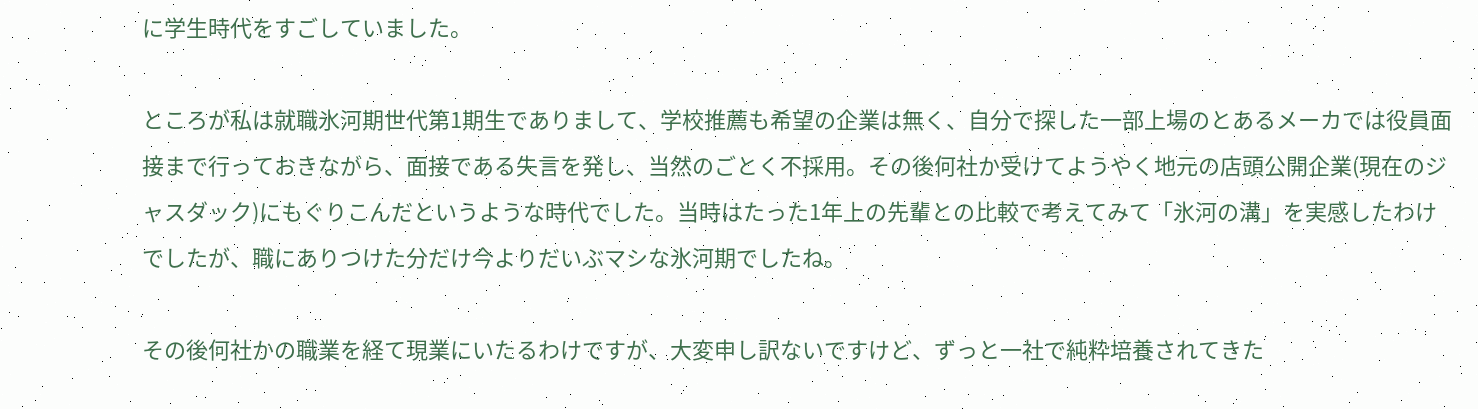に学生時代をすごしていました。

ところが私は就職氷河期世代第1期生でありまして、学校推薦も希望の企業は無く、自分で探した一部上場のとあるメーカでは役員面接まで行っておきながら、面接である失言を発し、当然のごとく不採用。その後何社か受けてようやく地元の店頭公開企業(現在のジャスダック)にもぐりこんだというような時代でした。当時はたった1年上の先輩との比較で考えてみて「氷河の溝」を実感したわけでしたが、職にありつけた分だけ今よりだいぶマシな氷河期でしたね。

その後何社かの職業を経て現業にいたるわけですが、大変申し訳ないですけど、ずっと一社で純粋培養されてきた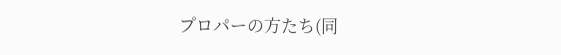プロパーの方たち(同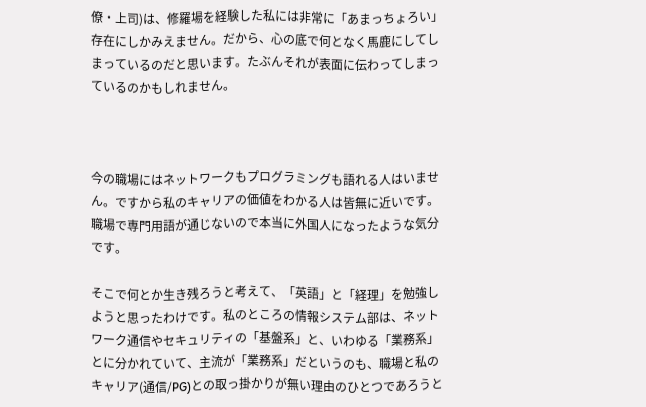僚・上司)は、修羅場を経験した私には非常に「あまっちょろい」存在にしかみえません。だから、心の底で何となく馬鹿にしてしまっているのだと思います。たぶんそれが表面に伝わってしまっているのかもしれません。



今の職場にはネットワークもプログラミングも語れる人はいません。ですから私のキャリアの価値をわかる人は皆無に近いです。職場で専門用語が通じないので本当に外国人になったような気分です。

そこで何とか生き残ろうと考えて、「英語」と「経理」を勉強しようと思ったわけです。私のところの情報システム部は、ネットワーク通信やセキュリティの「基盤系」と、いわゆる「業務系」とに分かれていて、主流が「業務系」だというのも、職場と私のキャリア(通信/PG)との取っ掛かりが無い理由のひとつであろうと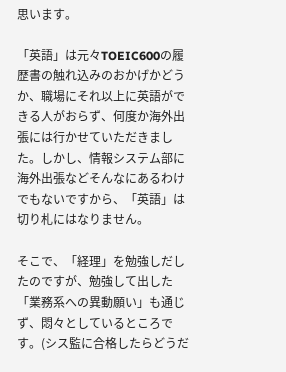思います。

「英語」は元々TOEIC600の履歴書の触れ込みのおかげかどうか、職場にそれ以上に英語ができる人がおらず、何度か海外出張には行かせていただきました。しかし、情報システム部に海外出張などそんなにあるわけでもないですから、「英語」は切り札にはなりません。

そこで、「経理」を勉強しだしたのですが、勉強して出した「業務系への異動願い」も通じず、悶々としているところです。(シス監に合格したらどうだ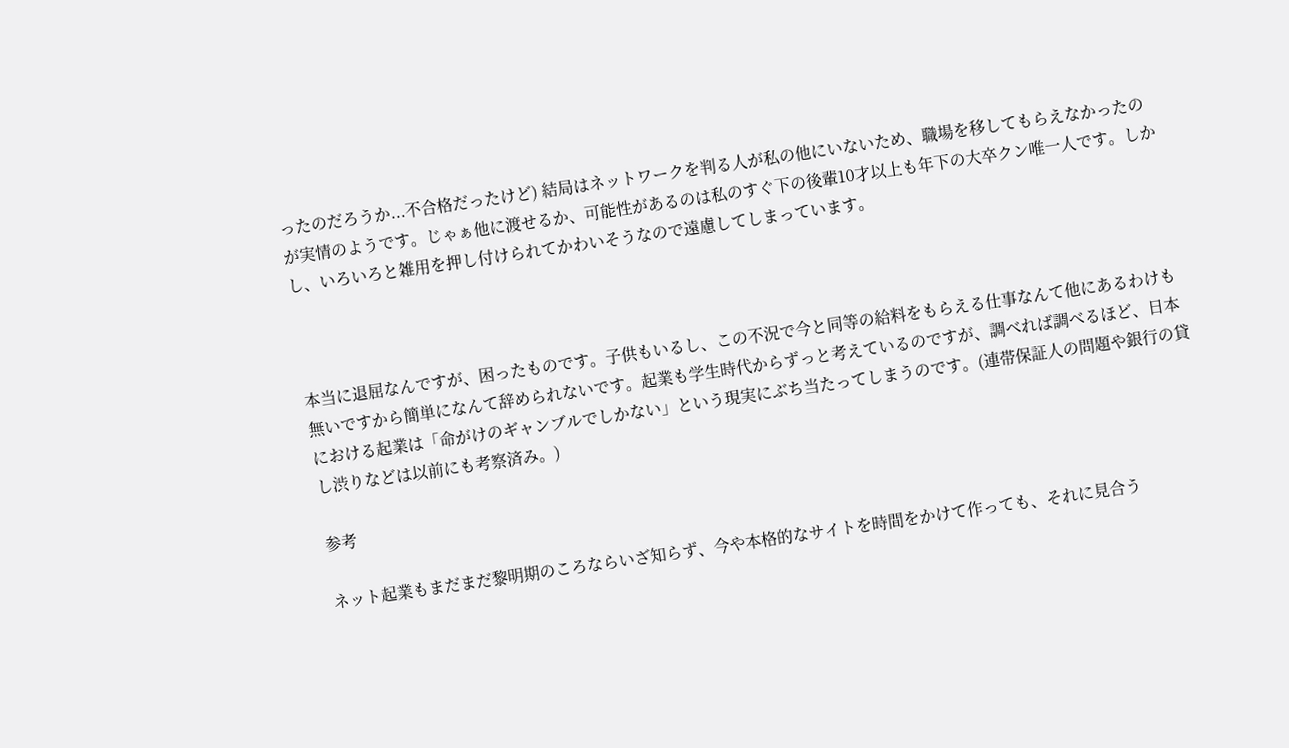ったのだろうか...不合格だったけど) 結局はネットワークを判る人が私の他にいないため、職場を移してもらえなかったのが実情のようです。じゃぁ他に渡せるか、可能性があるのは私のすぐ下の後輩10才以上も年下の大卒クン唯一人です。しかし、いろいろと雑用を押し付けられてかわいそうなので遠慮してしまっています。



本当に退屈なんですが、困ったものです。子供もいるし、この不況で今と同等の給料をもらえる仕事なんて他にあるわけも無いですから簡単になんて辞められないです。起業も学生時代からずっと考えているのですが、調べれば調べるほど、日本における起業は「命がけのギャンブルでしかない」という現実にぶち当たってしまうのです。(連帯保証人の問題や銀行の貸し渋りなどは以前にも考察済み。)

参考

ネット起業もまだまだ黎明期のころならいざ知らず、今や本格的なサイトを時間をかけて作っても、それに見合う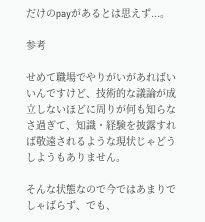だけのpayがあるとは思えず...。

参考

せめて職場でやりがいがあればいいんですけど、技術的な議論が成立しないほどに周りが何も知らなさ過ぎて、知識・経験を披露すれば敬遠されるような現状じゃどうしようもありません。

そんな状態なので今ではあまりでしゃばらず、でも、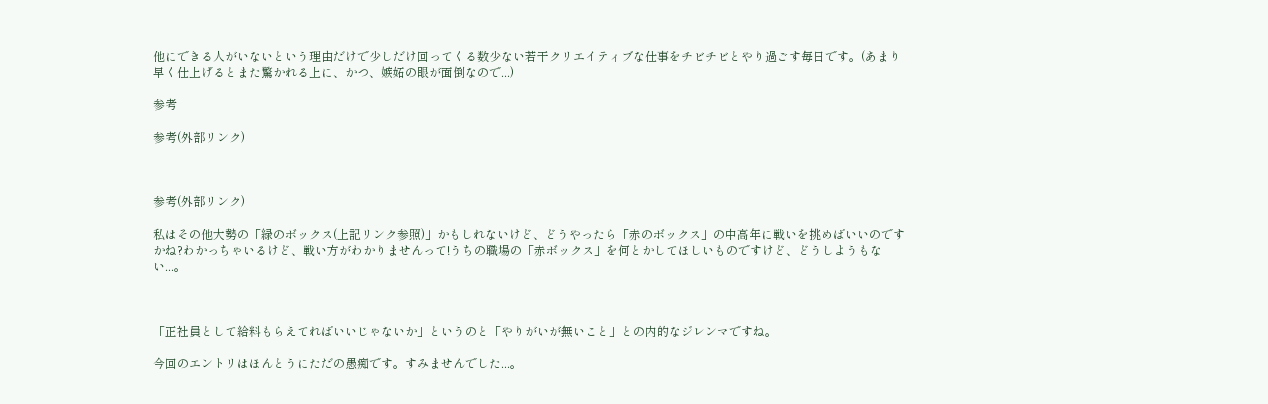他にできる人がいないという理由だけで少しだけ回ってくる数少ない若干クリエイティブな仕事をチビチビとやり過ごす毎日です。(あまり早く仕上げるとまた驚かれる上に、かつ、嫉妬の眼が面倒なので...)

参考

参考(外部リンク)



参考(外部リンク)

私はその他大勢の「緑のボックス(上記リンク参照)」かもしれないけど、どうやったら「赤のボックス」の中高年に戦いを挑めばいいのですかね?わかっちゃいるけど、戦い方がわかりませんって!うちの職場の「赤ボックス」を何とかしてほしいものですけど、どうしようもない...。



「正社員として給料もらえてればいいじゃないか」というのと「やりがいが無いこと」との内的なジレンマですね。

今回のエントリはほんとうにただの愚痴です。すみませんでした...。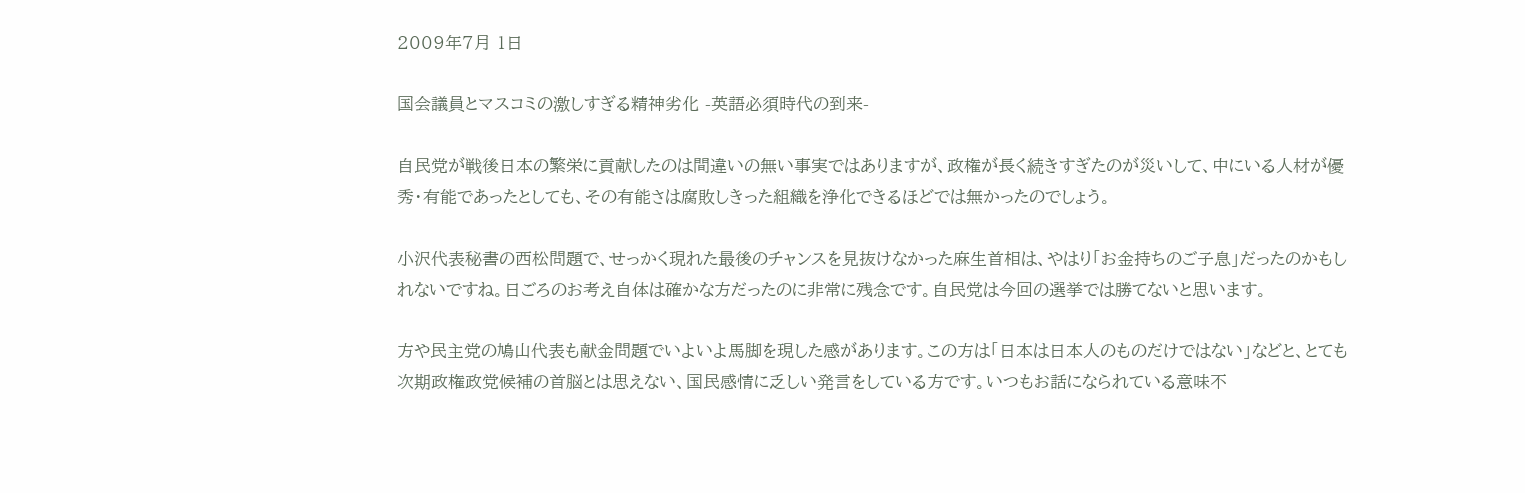2009年7月 1日

国会議員とマスコミの激しすぎる精神劣化 -英語必須時代の到来-

自民党が戦後日本の繁栄に貢献したのは間違いの無い事実ではありますが、政権が長く続きすぎたのが災いして、中にいる人材が優秀・有能であったとしても、その有能さは腐敗しきった組織を浄化できるほどでは無かったのでしょう。

小沢代表秘書の西松問題で、せっかく現れた最後のチャンスを見抜けなかった麻生首相は、やはり「お金持ちのご子息」だったのかもしれないですね。日ごろのお考え自体は確かな方だったのに非常に残念です。自民党は今回の選挙では勝てないと思います。

方や民主党の鳩山代表も献金問題でいよいよ馬脚を現した感があります。この方は「日本は日本人のものだけではない」などと、とても次期政権政党候補の首脳とは思えない、国民感情に乏しい発言をしている方です。いつもお話になられている意味不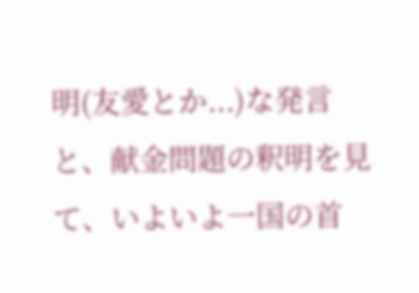明(友愛とか...)な発言と、献金問題の釈明を見て、いよいよ一国の首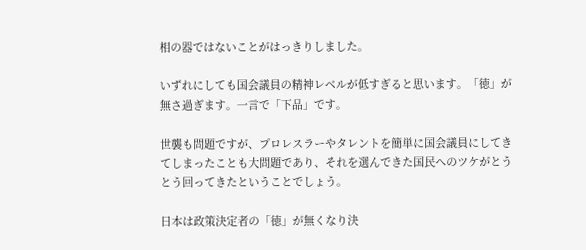相の器ではないことがはっきりしました。

いずれにしても国会議員の精神レベルが低すぎると思います。「徳」が無さ過ぎます。一言で「下品」です。

世襲も問題ですが、プロレスラーやタレントを簡単に国会議員にしてきてしまったことも大問題であり、それを選んできた国民へのツケがとうとう回ってきたということでしょう。

日本は政策決定者の「徳」が無くなり決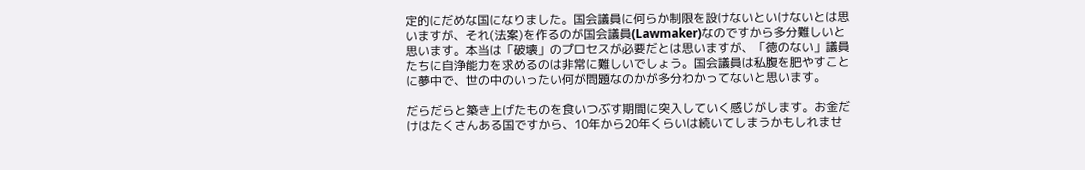定的にだめな国になりました。国会議員に何らか制限を設けないといけないとは思いますが、それ(法案)を作るのが国会議員(Lawmaker)なのですから多分難しいと思います。本当は「破壊」のプロセスが必要だとは思いますが、「徳のない」議員たちに自浄能力を求めるのは非常に難しいでしょう。国会議員は私腹を肥やすことに夢中で、世の中のいったい何が問題なのかが多分わかってないと思います。

だらだらと築き上げたものを食いつぶす期間に突入していく感じがします。お金だけはたくさんある国ですから、10年から20年くらいは続いてしまうかもしれませ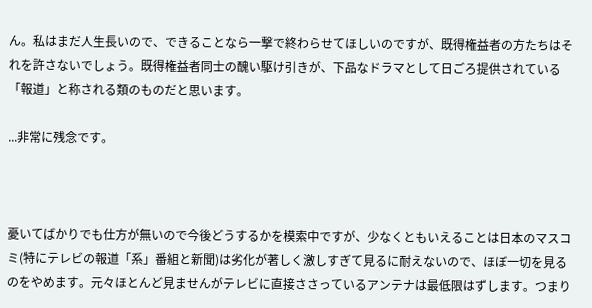ん。私はまだ人生長いので、できることなら一撃で終わらせてほしいのですが、既得権益者の方たちはそれを許さないでしょう。既得権益者同士の醜い駆け引きが、下品なドラマとして日ごろ提供されている「報道」と称される類のものだと思います。

...非常に残念です。



憂いてばかりでも仕方が無いので今後どうするかを模索中ですが、少なくともいえることは日本のマスコミ(特にテレビの報道「系」番組と新聞)は劣化が著しく激しすぎて見るに耐えないので、ほぼ一切を見るのをやめます。元々ほとんど見ませんがテレビに直接ささっているアンテナは最低限はずします。つまり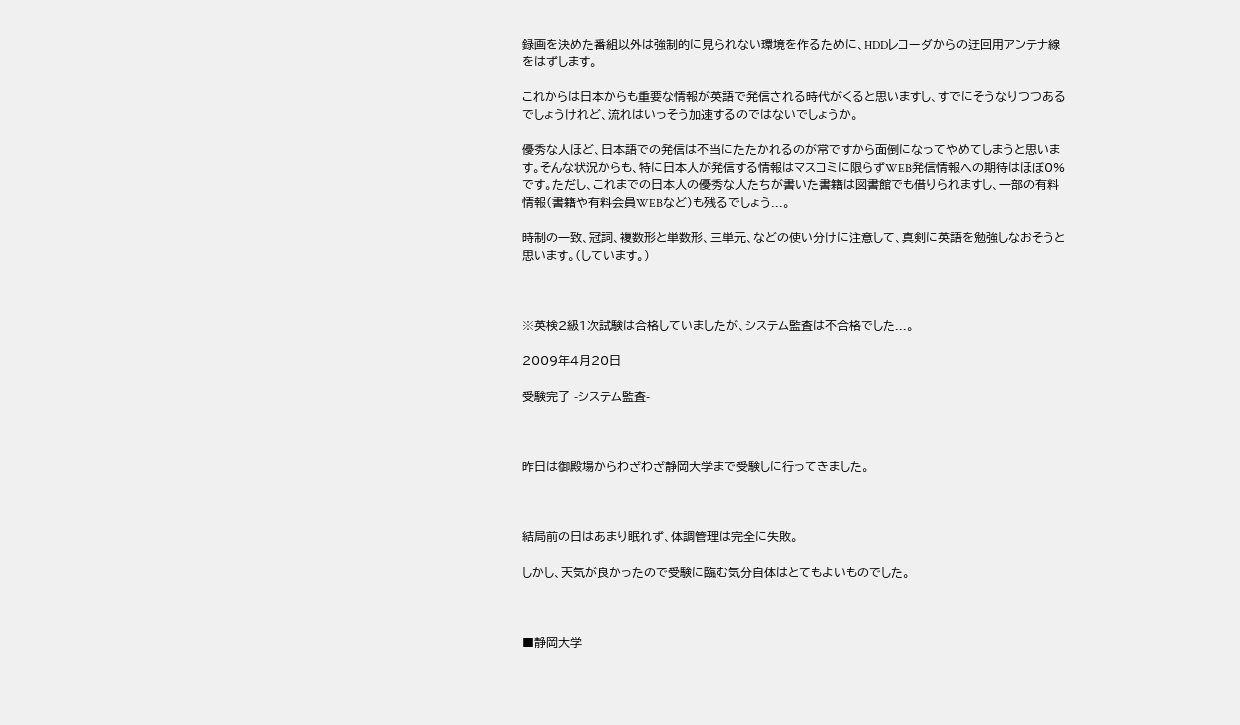録画を決めた番組以外は強制的に見られない環境を作るために、HDDレコーダからの迂回用アンテナ線をはずします。

これからは日本からも重要な情報が英語で発信される時代がくると思いますし、すでにそうなりつつあるでしょうけれど、流れはいっそう加速するのではないでしょうか。

優秀な人ほど、日本語での発信は不当にたたかれるのが常ですから面倒になってやめてしまうと思います。そんな状況からも、特に日本人が発信する情報はマスコミに限らずWEB発信情報への期待はほぼ0%です。ただし、これまでの日本人の優秀な人たちが書いた書籍は図書館でも借りられますし、一部の有料情報(書籍や有料会員WEBなど)も残るでしょう...。

時制の一致、冠詞、複数形と単数形、三単元、などの使い分けに注意して、真剣に英語を勉強しなおそうと思います。(しています。)



※英検2級1次試験は合格していましたが、システム監査は不合格でした...。

2009年4月20日

受験完了 -システム監査-



昨日は御殿場からわざわざ静岡大学まで受験しに行ってきました。



結局前の日はあまり眠れず、体調管理は完全に失敗。

しかし、天気が良かったので受験に臨む気分自体はとてもよいものでした。



■静岡大学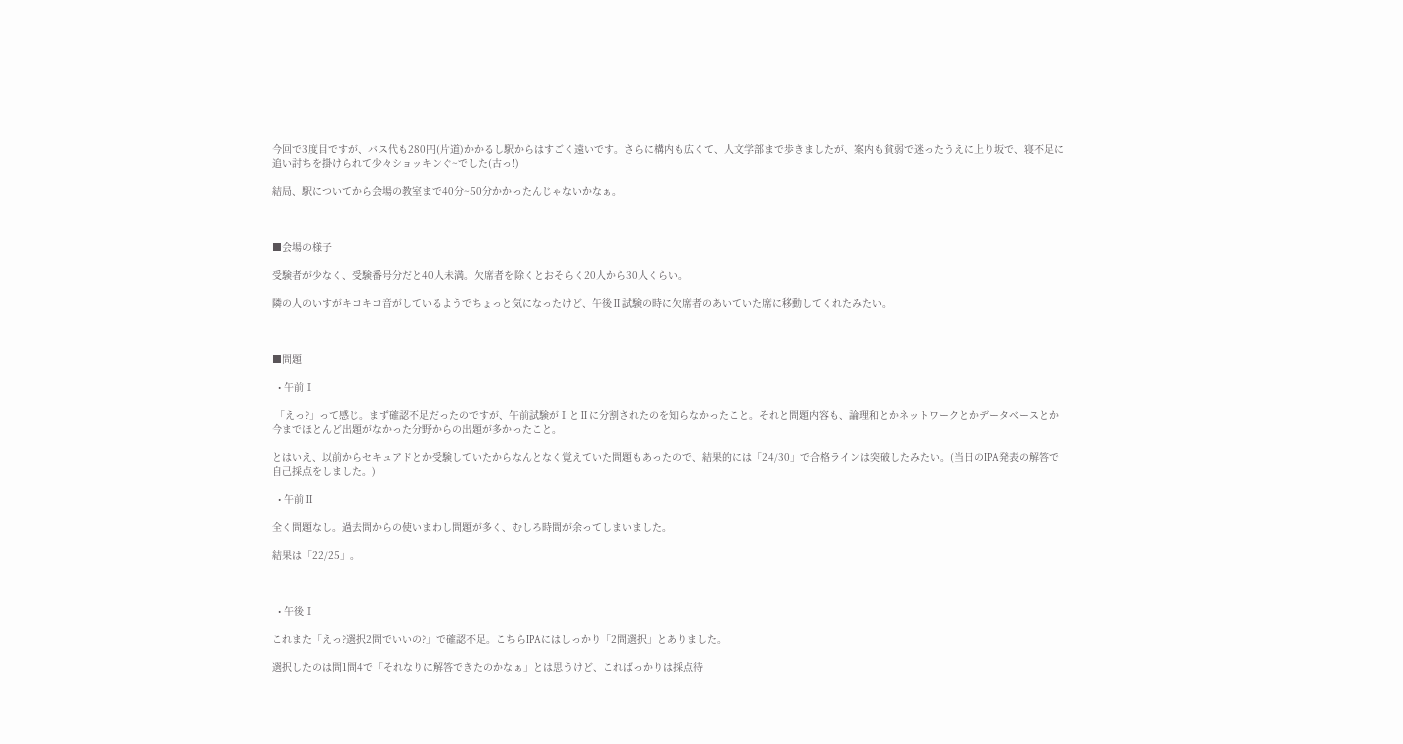今回で3度目ですが、バス代も280円(片道)かかるし駅からはすごく遠いです。さらに構内も広くて、人文学部まで歩きましたが、案内も貧弱で迷ったうえに上り坂で、寝不足に追い討ちを掛けられて少々ショッキンぐ~でした(古っ!)

結局、駅についてから会場の教室まで40分~50分かかったんじゃないかなぁ。



■会場の様子

受験者が少なく、受験番号分だと40人未満。欠席者を除くとおそらく20人から30人くらい。

隣の人のいすがキコキコ音がしているようでちょっと気になったけど、午後Ⅱ試験の時に欠席者のあいていた席に移動してくれたみたい。



■問題

  • 午前Ⅰ

 「えっ?」って感じ。まず確認不足だったのですが、午前試験がⅠとⅡに分割されたのを知らなかったこと。それと問題内容も、論理和とかネットワークとかデータベースとか今までほとんど出題がなかった分野からの出題が多かったこと。

とはいえ、以前からセキュアドとか受験していたからなんとなく覚えていた問題もあったので、結果的には「24/30」で合格ラインは突破したみたい。(当日のIPA発表の解答で自己採点をしました。)

  • 午前Ⅱ

全く問題なし。過去問からの使いまわし問題が多く、むしろ時間が余ってしまいました。

結果は「22/25」。



  • 午後Ⅰ

これまた「えっ?選択2問でいいの?」で確認不足。こちらIPAにはしっかり「2問選択」とありました。

選択したのは問1問4で「それなりに解答できたのかなぁ」とは思うけど、こればっかりは採点待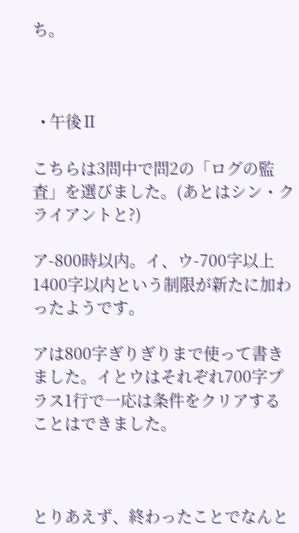ち。



  • 午後Ⅱ

こちらは3問中で問2の「ログの監査」を選びました。(あとはシン・クライアントと?)

ア-800時以内。イ、ウ-700字以上1400字以内という制限が新たに加わったようです。

アは800字ぎりぎりまで使って書きました。イとウはそれぞれ700字プラス1行で一応は条件をクリアすることはできました。



とりあえず、終わったことでなんと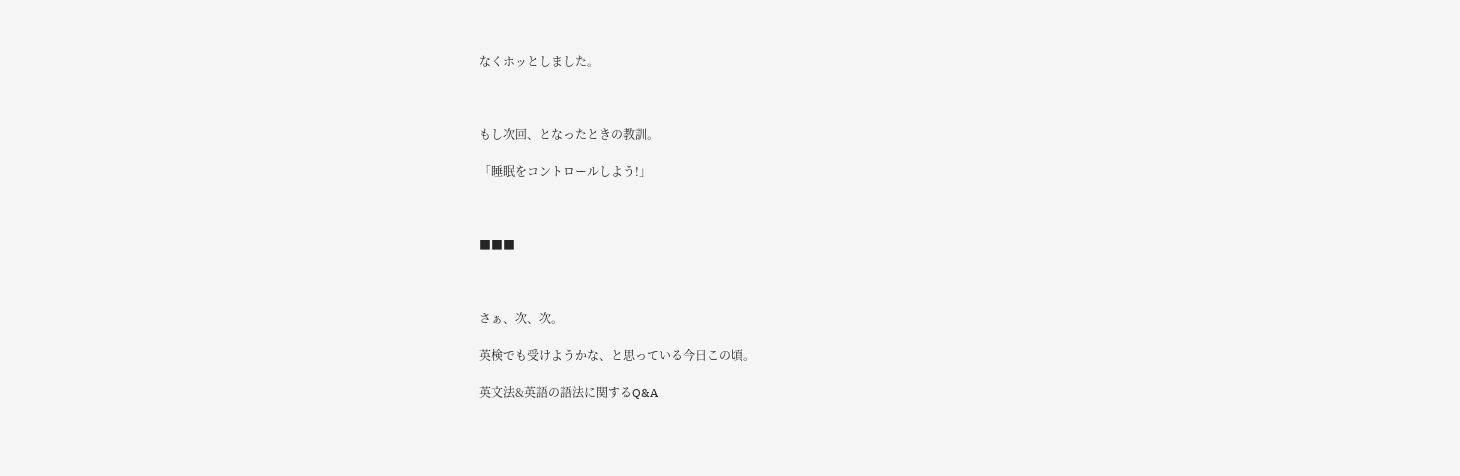なくホッとしました。



もし次回、となったときの教訓。

「睡眠をコントロールしよう!」



■■■



さぁ、次、次。

英検でも受けようかな、と思っている今日この頃。

英文法&英語の語法に関するQ&A